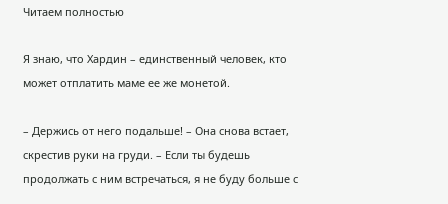Читаем полностью

Я знаю, что Хардин – единственный человек, кто может отплатить маме ее же монетой.

– Держись от него подальше! – Она снова встает, скрестив руки на груди. – Если ты будешь продолжать с ним встречаться, я не буду больше с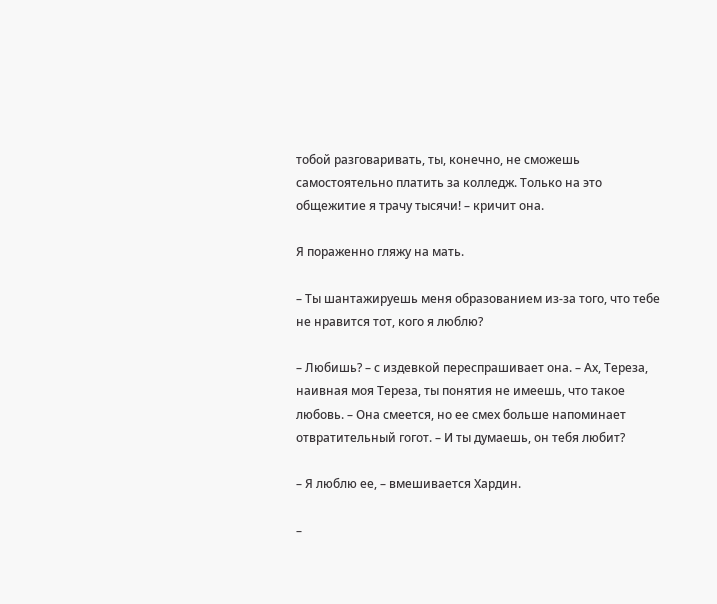тобой разговаривать, ты, конечно, не сможешь самостоятельно платить за колледж. Только на это общежитие я трачу тысячи! – кричит она.

Я пораженно гляжу на мать.

– Ты шантажируешь меня образованием из-за того, что тебе не нравится тот, кого я люблю?

– Любишь? – с издевкой переспрашивает она. – Ах, Тереза, наивная моя Тереза, ты понятия не имеешь, что такое любовь. – Она смеется, но ее смех больше напоминает отвратительный гогот. – И ты думаешь, он тебя любит?

– Я люблю ее, – вмешивается Хардин.

–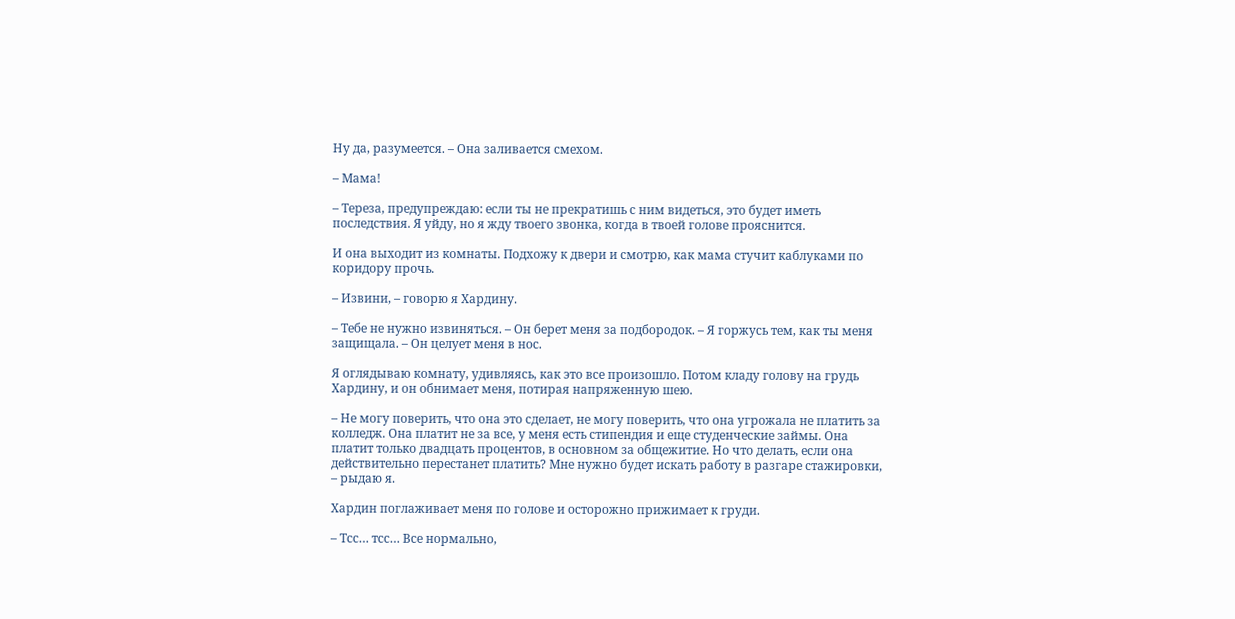Ну да, разумеется. – Она заливается смехом.

– Мама!

– Тереза, предупреждаю: если ты не прекратишь с ним видеться, это будет иметь последствия. Я уйду, но я жду твоего звонка, когда в твоей голове прояснится.

И она выходит из комнаты. Подхожу к двери и смотрю, как мама стучит каблуками по коридору прочь.

– Извини, – говорю я Хардину.

– Тебе не нужно извиняться. – Он берет меня за подбородок. – Я горжусь тем, как ты меня защищала. – Он целует меня в нос.

Я оглядываю комнату, удивляясь, как это все произошло. Потом кладу голову на грудь Хардину, и он обнимает меня, потирая напряженную шею.

– Не могу поверить, что она это сделает, не могу поверить, что она угрожала не платить за колледж. Она платит не за все, у меня есть стипендия и еще студенческие займы. Она платит только двадцать процентов, в основном за общежитие. Но что делать, если она действительно перестанет платить? Мне нужно будет искать работу в разгаре стажировки, – рыдаю я.

Хардин поглаживает меня по голове и осторожно прижимает к груди.

– Тсс… тсс… Все нормально,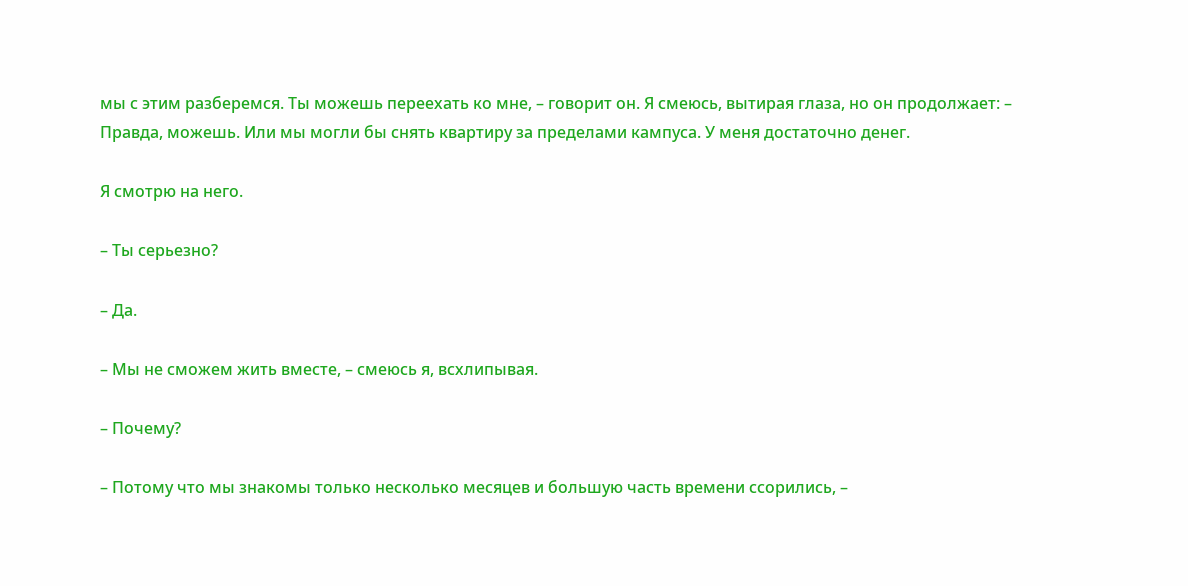мы с этим разберемся. Ты можешь переехать ко мне, – говорит он. Я смеюсь, вытирая глаза, но он продолжает: – Правда, можешь. Или мы могли бы снять квартиру за пределами кампуса. У меня достаточно денег.

Я смотрю на него.

– Ты серьезно?

– Да.

– Мы не сможем жить вместе, – смеюсь я, всхлипывая.

– Почему?

– Потому что мы знакомы только несколько месяцев и большую часть времени ссорились, –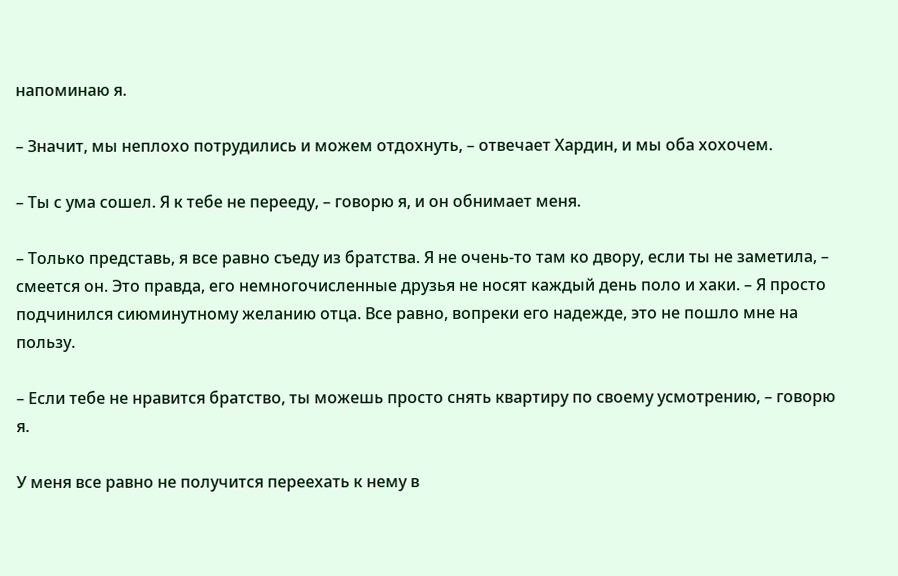напоминаю я.

– Значит, мы неплохо потрудились и можем отдохнуть, – отвечает Хардин, и мы оба хохочем.

– Ты с ума сошел. Я к тебе не перееду, – говорю я, и он обнимает меня.

– Только представь, я все равно съеду из братства. Я не очень-то там ко двору, если ты не заметила, – смеется он. Это правда, его немногочисленные друзья не носят каждый день поло и хаки. – Я просто подчинился сиюминутному желанию отца. Все равно, вопреки его надежде, это не пошло мне на пользу.

– Если тебе не нравится братство, ты можешь просто снять квартиру по своему усмотрению, – говорю я.

У меня все равно не получится переехать к нему в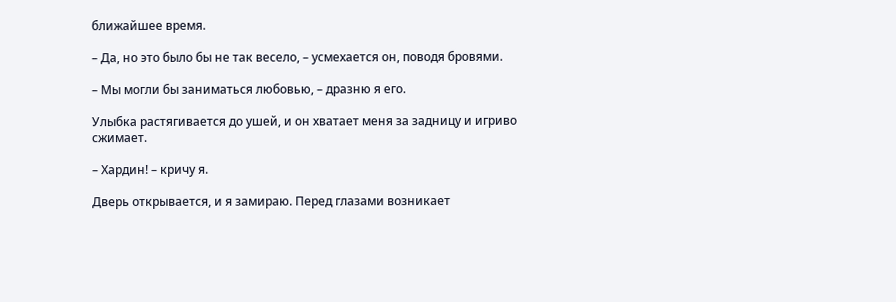ближайшее время.

– Да, но это было бы не так весело, – усмехается он, поводя бровями.

– Мы могли бы заниматься любовью, – дразню я его.

Улыбка растягивается до ушей, и он хватает меня за задницу и игриво сжимает.

– Хардин! – кричу я.

Дверь открывается, и я замираю. Перед глазами возникает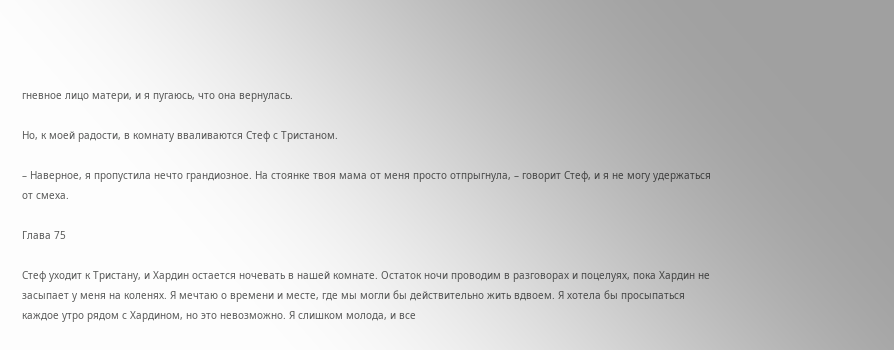гневное лицо матери, и я пугаюсь, что она вернулась.

Но, к моей радости, в комнату вваливаются Стеф с Тристаном.

– Наверное, я пропустила нечто грандиозное. На стоянке твоя мама от меня просто отпрыгнула, – говорит Стеф, и я не могу удержаться от смеха.

Глава 75

Стеф уходит к Тристану, и Хардин остается ночевать в нашей комнате. Остаток ночи проводим в разговорах и поцелуях, пока Хардин не засыпает у меня на коленях. Я мечтаю о времени и месте, где мы могли бы действительно жить вдвоем. Я хотела бы просыпаться каждое утро рядом с Хардином, но это невозможно. Я слишком молода, и все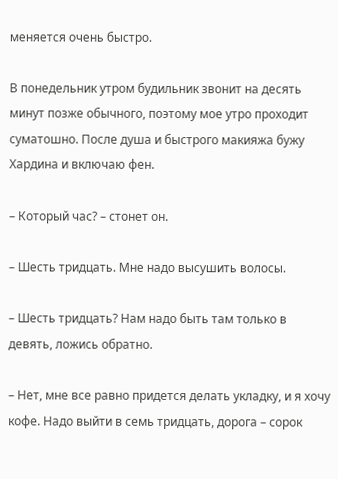меняется очень быстро.

В понедельник утром будильник звонит на десять минут позже обычного, поэтому мое утро проходит суматошно. После душа и быстрого макияжа бужу Хардина и включаю фен.

– Который час? – стонет он.

– Шесть тридцать. Мне надо высушить волосы.

– Шесть тридцать? Нам надо быть там только в девять, ложись обратно.

– Нет, мне все равно придется делать укладку, и я хочу кофе. Надо выйти в семь тридцать, дорога – сорок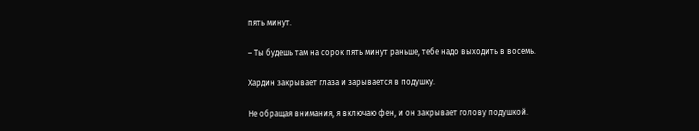пять минут.

– Ты будешь там на сорок пять минут раньше, тебе надо выходить в восемь.

Хардин закрывает глаза и зарывается в подушку.

Не обращая внимания, я включаю фен, и он закрывает голову подушкой.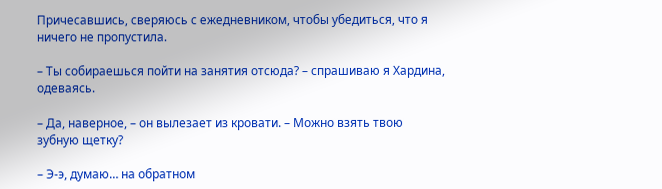Причесавшись, сверяюсь с ежедневником, чтобы убедиться, что я ничего не пропустила.

– Ты собираешься пойти на занятия отсюда? – спрашиваю я Хардина, одеваясь.

– Да, наверное, – он вылезает из кровати. – Можно взять твою зубную щетку?

– Э-э, думаю… на обратном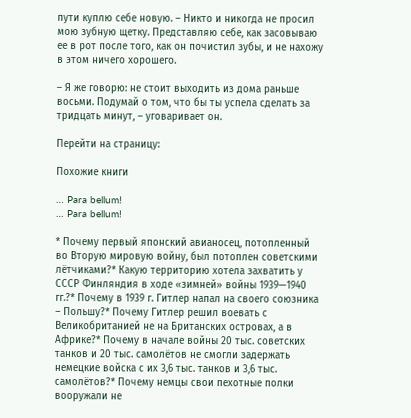пути куплю себе новую. – Никто и никогда не просил мою зубную щетку. Представляю себе, как засовываю ее в рот после того, как он почистил зубы, и не нахожу в этом ничего хорошего.

– Я же говорю: не стоит выходить из дома раньше восьми. Подумай о том, что бы ты успела сделать за тридцать минут, – уговаривает он.

Перейти на страницу:

Похожие книги

… Para bellum!
… Para bellum!

* Почему первый японский авианосец, потопленный во Вторую мировую войну, был потоплен советскими лётчиками?* Какую территорию хотела захватить у СССР Финляндия в ходе «зимней» войны 1939—1940 гг.?* Почему в 1939 г. Гитлер напал на своего союзника – Польшу?* Почему Гитлер решил воевать с Великобританией не на Британских островах, а в Африке?* Почему в начале войны 20 тыс. советских танков и 20 тыс. самолётов не смогли задержать немецкие войска с их 3,6 тыс. танков и 3,6 тыс. самолётов?* Почему немцы свои пехотные полки вооружали не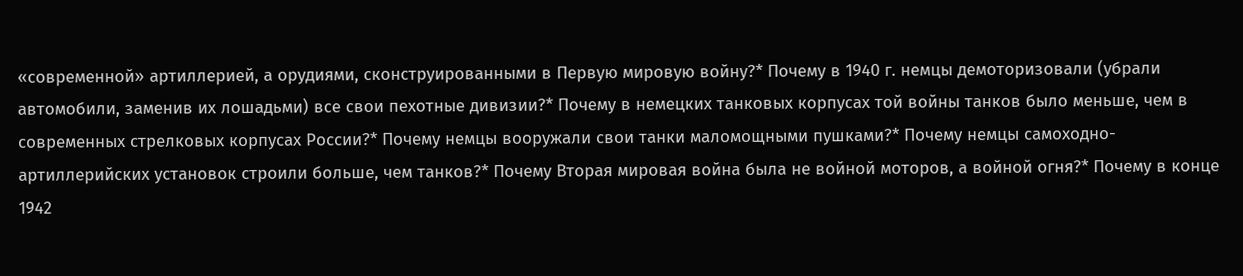«современной» артиллерией, а орудиями, сконструированными в Первую мировую войну?* Почему в 1940 г. немцы демоторизовали (убрали автомобили, заменив их лошадьми) все свои пехотные дивизии?* Почему в немецких танковых корпусах той войны танков было меньше, чем в современных стрелковых корпусах России?* Почему немцы вооружали свои танки маломощными пушками?* Почему немцы самоходно-артиллерийских установок строили больше, чем танков?* Почему Вторая мировая война была не войной моторов, а войной огня?* Почему в конце 1942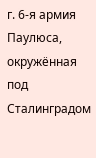г. 6-я армия Паулюса, окружённая под Сталинградом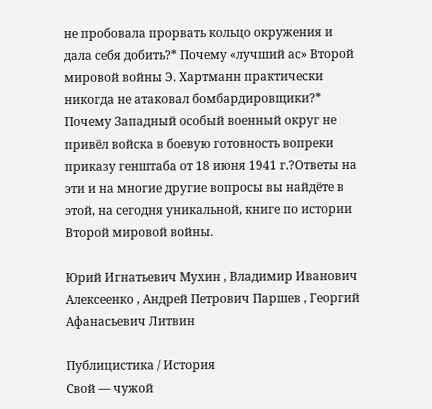не пробовала прорвать кольцо окружения и дала себя добить?* Почему «лучший ас» Второй мировой войны Э. Хартманн практически никогда не атаковал бомбардировщики?* Почему Западный особый военный округ не привёл войска в боевую готовность вопреки приказу генштаба от 18 июня 1941 г.?Ответы на эти и на многие другие вопросы вы найдёте в этой, на сегодня уникальной, книге по истории Второй мировой войны.

Юрий Игнатьевич Мухин , Владимир Иванович Алексеенко , Андрей Петрович Паршев , Георгий Афанасьевич Литвин

Публицистика / История
Свой — чужой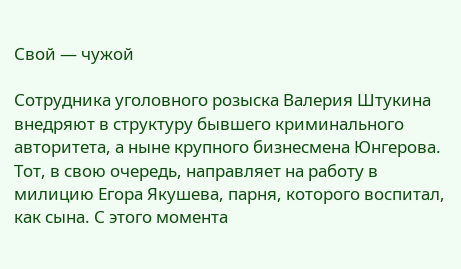Свой — чужой

Сотрудника уголовного розыска Валерия Штукина внедряют в структуру бывшего криминального авторитета, а ныне крупного бизнесмена Юнгерова. Тот, в свою очередь, направляет на работу в милицию Егора Якушева, парня, которого воспитал, как сына. С этого момента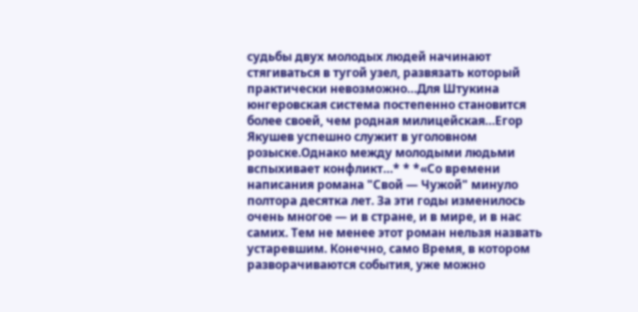судьбы двух молодых людей начинают стягиваться в тугой узел, развязать который практически невозможно…Для Штукина юнгеровская система постепенно становится более своей, чем родная милицейская…Егор Якушев успешно служит в уголовном розыске.Однако между молодыми людьми вспыхивает конфликт…* * *«Со времени написания романа "Свой — Чужой" минуло полтора десятка лет. За эти годы изменилось очень многое — и в стране, и в мире, и в нас самих. Тем не менее этот роман нельзя назвать устаревшим. Конечно, само Время, в котором разворачиваются события, уже можно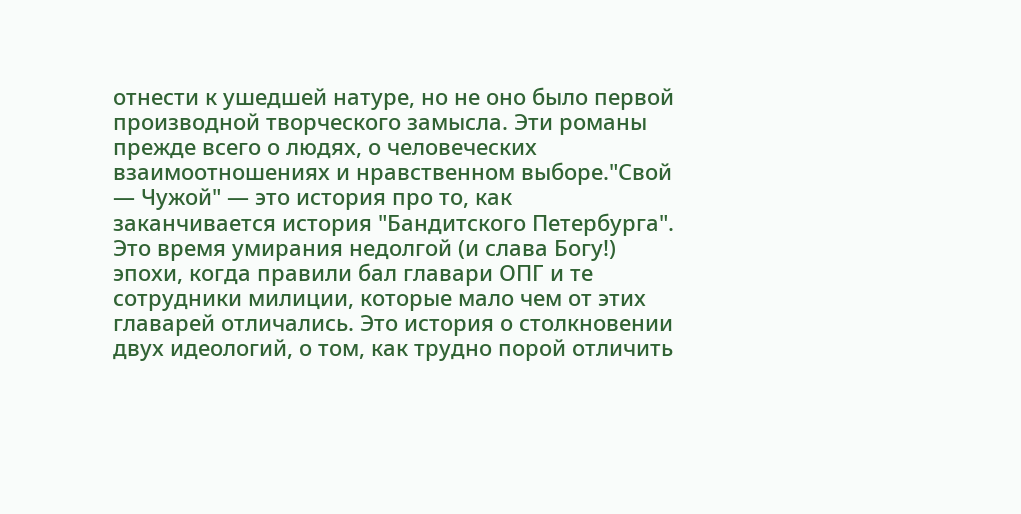отнести к ушедшей натуре, но не оно было первой производной творческого замысла. Эти романы прежде всего о людях, о человеческих взаимоотношениях и нравственном выборе."Свой — Чужой" — это история про то, как заканчивается история "Бандитского Петербурга". Это время умирания недолгой (и слава Богу!) эпохи, когда правили бал главари ОПГ и те сотрудники милиции, которые мало чем от этих главарей отличались. Это история о столкновении двух идеологий, о том, как трудно порой отличить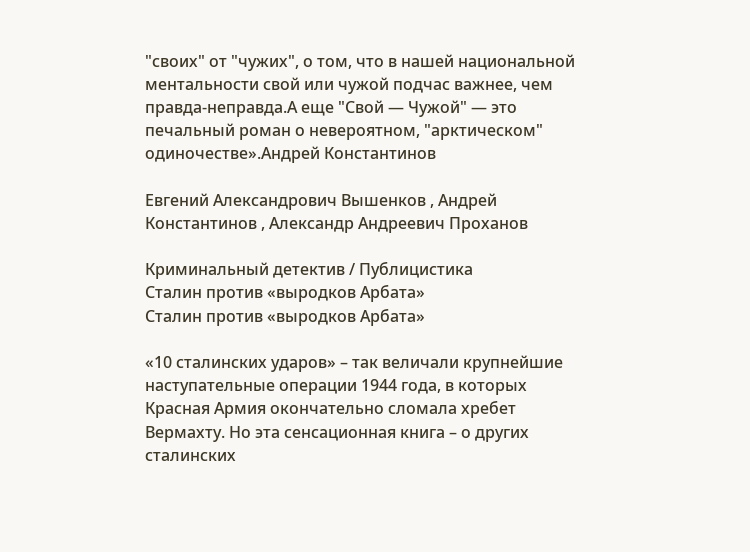"своих" от "чужих", о том, что в нашей национальной ментальности свой или чужой подчас важнее, чем правда-неправда.А еще "Свой — Чужой" — это печальный роман о невероятном, "арктическом" одиночестве».Андрей Константинов

Евгений Александрович Вышенков , Андрей Константинов , Александр Андреевич Проханов

Криминальный детектив / Публицистика
Сталин против «выродков Арбата»
Сталин против «выродков Арбата»

«10 сталинских ударов» – так величали крупнейшие наступательные операции 1944 года, в которых Красная Армия окончательно сломала хребет Вермахту. Но эта сенсационная книга – о других сталинских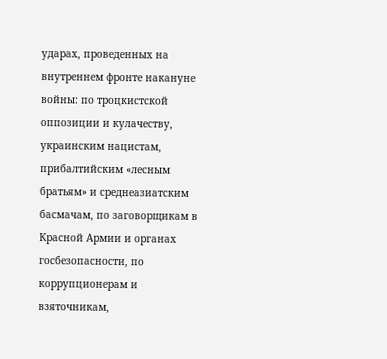ударах, проведенных на внутреннем фронте накануне войны: по троцкистской оппозиции и кулачеству, украинским нацистам, прибалтийским «лесным братьям» и среднеазиатским басмачам, по заговорщикам в Красной Армии и органах госбезопасности, по коррупционерам и взяточникам,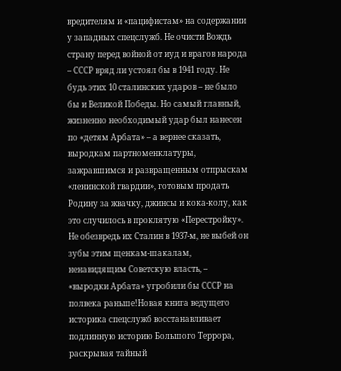вредителям и «пацифистам» на содержании у западных спецслужб. Не очисти Вождь страну перед войной от иуд и врагов народа – СССР вряд ли устоял бы в 1941 году. Не будь этих 10 сталинских ударов – не было бы и Великой Победы. Но самый главный, жизненно необходимый удар был нанесен по «детям Арбата» – а вернее сказать, выродкам партноменклатуры, зажравшимся и развращенным отпрыскам «ленинской гвардии», готовым продать Родину за жвачку, джинсы и кока-колу, как это случилось в проклятую «Перестройку». Не обезвредь их Сталин в 1937-м, не выбей он зубы этим щенкам-шакалам, ненавидящим Советскую власть, – «выродки Арбата» угробили бы СССР на полвека раньше!Новая книга ведущего историка спецслужб восстанавливает подлинную историю Большого Террора, раскрывая тайный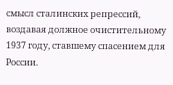смысл сталинских репрессий, воздавая должное очистительному 1937 году, ставшему спасением для России.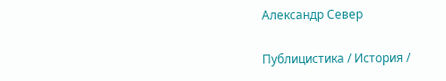Александр Север

Публицистика / История /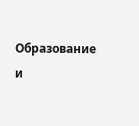Образование и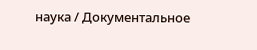наука / Документальное